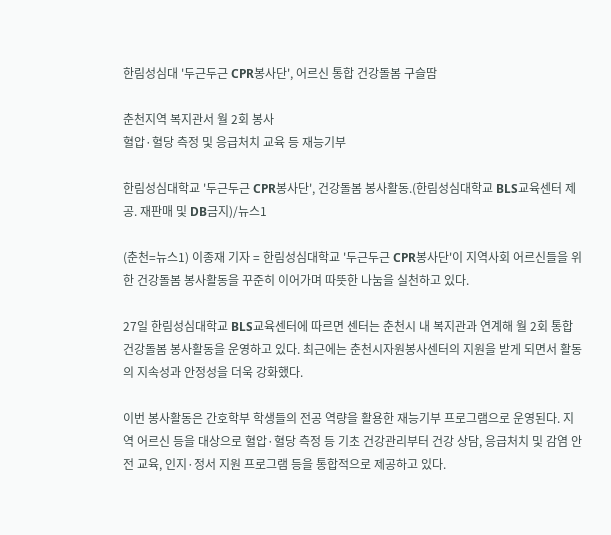한림성심대 '두근두근 CPR봉사단', 어르신 통합 건강돌봄 구슬땀

춘천지역 복지관서 월 2회 봉사
혈압·혈당 측정 및 응급처치 교육 등 재능기부

한림성심대학교 '두근두근 CPR봉사단', 건강돌봄 봉사활동.(한림성심대학교 BLS교육센터 제공. 재판매 및 DB금지)/뉴스1

(춘천=뉴스1) 이종재 기자 = 한림성심대학교 '두근두근 CPR봉사단'이 지역사회 어르신들을 위한 건강돌봄 봉사활동을 꾸준히 이어가며 따뜻한 나눔을 실천하고 있다.

27일 한림성심대학교 BLS교육센터에 따르면 센터는 춘천시 내 복지관과 연계해 월 2회 통합건강돌봄 봉사활동을 운영하고 있다. 최근에는 춘천시자원봉사센터의 지원을 받게 되면서 활동의 지속성과 안정성을 더욱 강화했다.

이번 봉사활동은 간호학부 학생들의 전공 역량을 활용한 재능기부 프로그램으로 운영된다. 지역 어르신 등을 대상으로 혈압·혈당 측정 등 기초 건강관리부터 건강 상담, 응급처치 및 감염 안전 교육, 인지·정서 지원 프로그램 등을 통합적으로 제공하고 있다.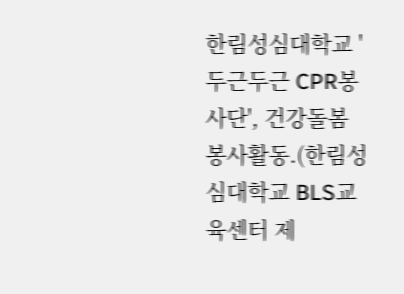한림성심대학교 '두근두근 CPR봉사단', 건강돌봄 봉사활동.(한림성심대학교 BLS교육센터 제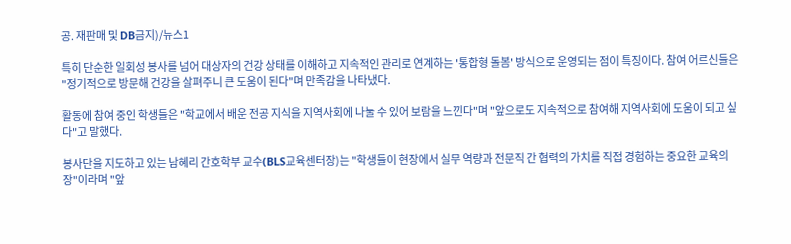공. 재판매 및 DB금지)/뉴스1

특히 단순한 일회성 봉사를 넘어 대상자의 건강 상태를 이해하고 지속적인 관리로 연계하는 '통합형 돌봄' 방식으로 운영되는 점이 특징이다. 참여 어르신들은 "정기적으로 방문해 건강을 살펴주니 큰 도움이 된다"며 만족감을 나타냈다.

활동에 참여 중인 학생들은 "학교에서 배운 전공 지식을 지역사회에 나눌 수 있어 보람을 느낀다"며 "앞으로도 지속적으로 참여해 지역사회에 도움이 되고 싶다"고 말했다.

봉사단을 지도하고 있는 남혜리 간호학부 교수(BLS교육센터장)는 "학생들이 현장에서 실무 역량과 전문직 간 협력의 가치를 직접 경험하는 중요한 교육의 장"이라며 "앞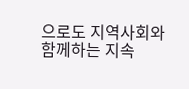으로도 지역사회와 함께하는 지속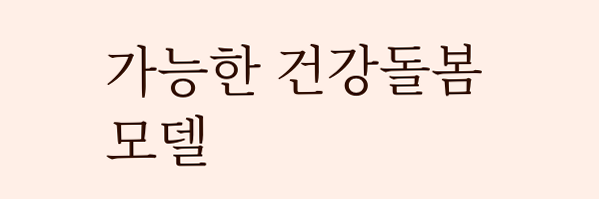가능한 건강돌봄 모델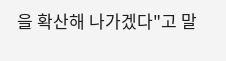을 확산해 나가겠다"고 말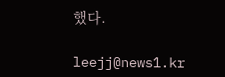했다.

leejj@news1.kr